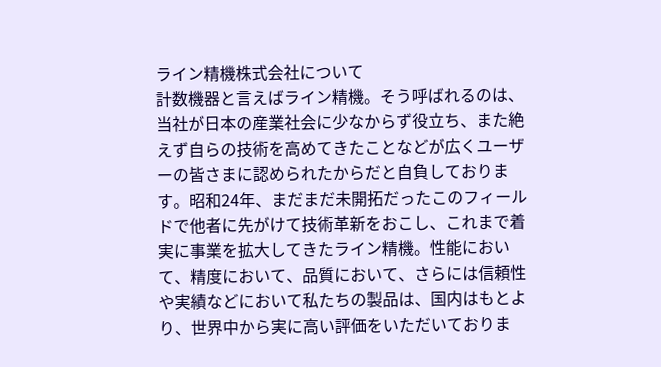ライン精機株式会社について
計数機器と言えばライン精機。そう呼ばれるのは、当社が日本の産業社会に少なからず役立ち、また絶えず自らの技術を高めてきたことなどが広くユーザーの皆さまに認められたからだと自負しております。昭和24年、まだまだ未開拓だったこのフィールドで他者に先がけて技術革新をおこし、これまで着実に事業を拡大してきたライン精機。性能において、精度において、品質において、さらには信頼性や実績などにおいて私たちの製品は、国内はもとより、世界中から実に高い評価をいただいておりま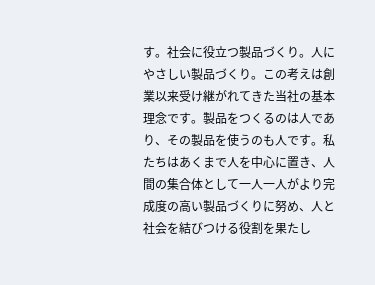す。社会に役立つ製品づくり。人にやさしい製品づくり。この考えは創業以来受け継がれてきた当社の基本理念です。製品をつくるのは人であり、その製品を使うのも人です。私たちはあくまで人を中心に置き、人間の集合体として一人一人がより完成度の高い製品づくりに努め、人と社会を結びつける役割を果たし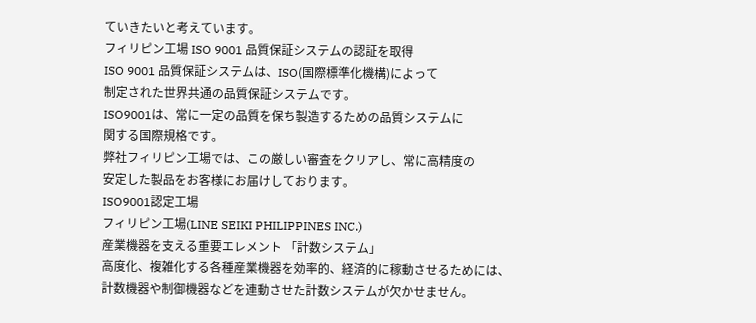ていきたいと考えています。
フィリピン工場 ISO 9001 品質保証システムの認証を取得
ISO 9001 品質保証システムは、ISO(国際標準化機構)によって
制定された世界共通の品質保証システムです。
ISO9001は、常に一定の品質を保ち製造するための品質システムに
関する国際規格です。
弊社フィリピン工場では、この厳しい審査をクリアし、常に高精度の
安定した製品をお客様にお届けしております。
ISO9001認定工場
フィリピン工場(LINE SEIKI PHILIPPINES INC.)
産業機器を支える重要エレメント 「計数システム」
高度化、複雑化する各種産業機器を効率的、経済的に稼動させるためには、
計数機器や制御機器などを連動させた計数システムが欠かせません。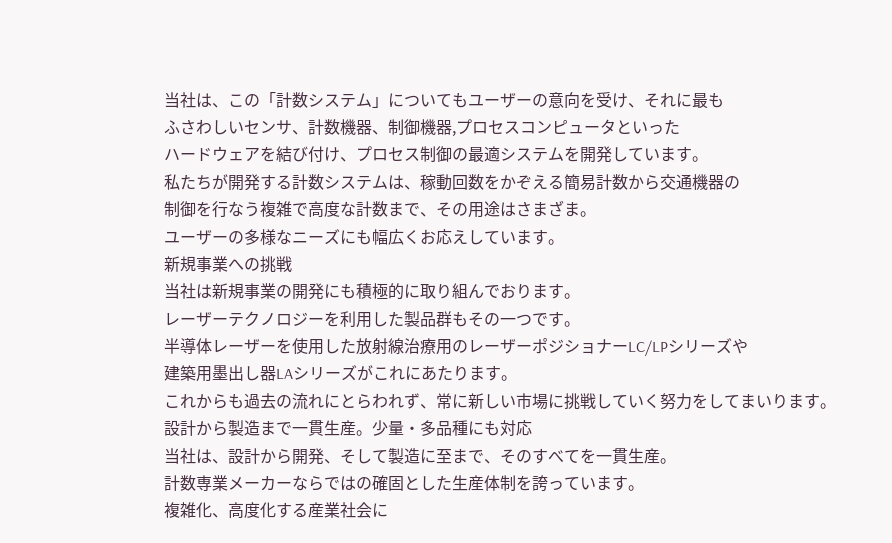当社は、この「計数システム」についてもユーザーの意向を受け、それに最も
ふさわしいセンサ、計数機器、制御機器,プロセスコンピュータといった
ハードウェアを結び付け、プロセス制御の最適システムを開発しています。
私たちが開発する計数システムは、稼動回数をかぞえる簡易計数から交通機器の
制御を行なう複雑で高度な計数まで、その用途はさまざま。
ユーザーの多様なニーズにも幅広くお応えしています。
新規事業への挑戦
当社は新規事業の開発にも積極的に取り組んでおります。
レーザーテクノロジーを利用した製品群もその一つです。
半導体レーザーを使用した放射線治療用のレーザーポジショナーLC/LPシリーズや
建築用墨出し器LAシリーズがこれにあたります。
これからも過去の流れにとらわれず、常に新しい市場に挑戦していく努力をしてまいります。
設計から製造まで一貫生産。少量・多品種にも対応
当社は、設計から開発、そして製造に至まで、そのすべてを一貫生産。
計数専業メーカーならではの確固とした生産体制を誇っています。
複雑化、高度化する産業社会に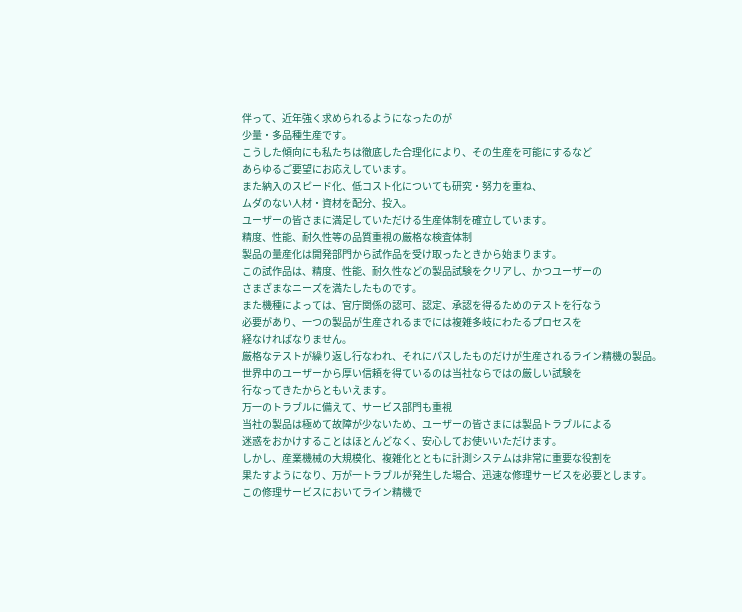伴って、近年強く求められるようになったのが
少量・多品種生産です。
こうした傾向にも私たちは徹底した合理化により、その生産を可能にするなど
あらゆるご要望にお応えしています。
また納入のスピード化、低コスト化についても研究・努力を重ね、
ムダのない人材・資材を配分、投入。
ユーザーの皆さまに満足していただける生産体制を確立しています。
精度、性能、耐久性等の品質重視の厳格な検査体制
製品の量産化は開発部門から試作品を受け取ったときから始まります。
この試作品は、精度、性能、耐久性などの製品試験をクリアし、かつユーザーの
さまざまなニーズを満たしたものです。
また機種によっては、官庁関係の認可、認定、承認を得るためのテストを行なう
必要があり、一つの製品が生産されるまでには複雑多岐にわたるプロセスを
経なければなりません。
厳格なテストが繰り返し行なわれ、それにパスしたものだけが生産されるライン精機の製品。
世界中のユーザーから厚い信頼を得ているのは当社ならではの厳しい試験を
行なってきたからともいえます。
万一のトラブルに備えて、サービス部門も重視
当社の製品は極めて故障が少ないため、ユーザーの皆さまには製品トラブルによる
迷惑をおかけすることはほとんどなく、安心してお使いいただけます。
しかし、産業機械の大規模化、複雑化とともに計測システムは非常に重要な役割を
果たすようになり、万が一トラブルが発生した場合、迅速な修理サービスを必要とします。
この修理サービスにおいてライン精機で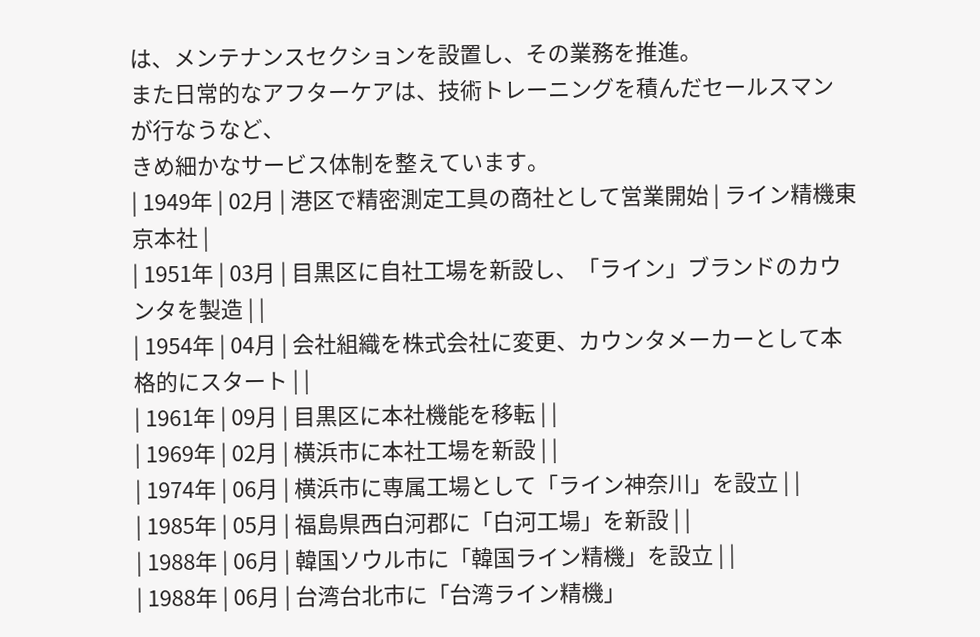は、メンテナンスセクションを設置し、その業務を推進。
また日常的なアフターケアは、技術トレーニングを積んだセールスマンが行なうなど、
きめ細かなサービス体制を整えています。
| 1949年 | 02月 | 港区で精密測定工具の商社として営業開始 | ライン精機東京本社 |
| 1951年 | 03月 | 目黒区に自社工場を新設し、「ライン」ブランドのカウンタを製造 | |
| 1954年 | 04月 | 会社組織を株式会社に変更、カウンタメーカーとして本格的にスタート | |
| 1961年 | 09月 | 目黒区に本社機能を移転 | |
| 1969年 | 02月 | 横浜市に本社工場を新設 | |
| 1974年 | 06月 | 横浜市に専属工場として「ライン神奈川」を設立 | |
| 1985年 | 05月 | 福島県西白河郡に「白河工場」を新設 | |
| 1988年 | 06月 | 韓国ソウル市に「韓国ライン精機」を設立 | |
| 1988年 | 06月 | 台湾台北市に「台湾ライン精機」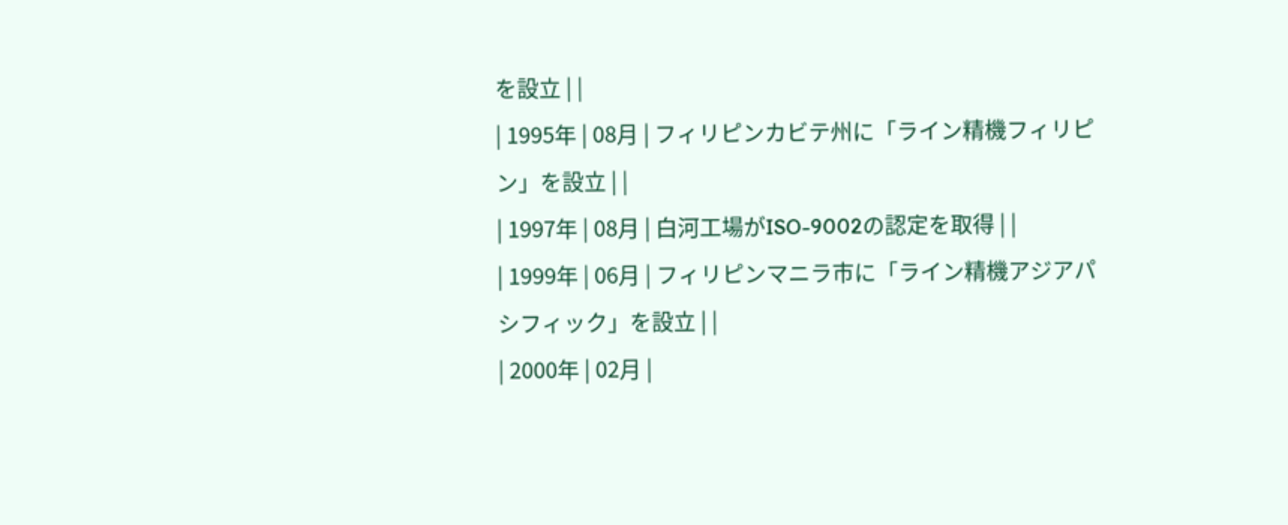を設立 | |
| 1995年 | 08月 | フィリピンカビテ州に「ライン精機フィリピン」を設立 | |
| 1997年 | 08月 | 白河工場がISO-9002の認定を取得 | |
| 1999年 | 06月 | フィリピンマニラ市に「ライン精機アジアパシフィック」を設立 | |
| 2000年 | 02月 |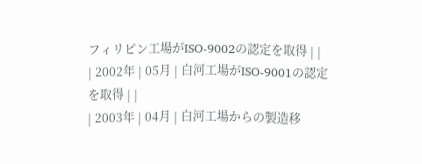フィリピン工場がISO-9002の認定を取得 | |
| 2002年 | 05月 | 白河工場がISO-9001の認定を取得 | |
| 2003年 | 04月 | 白河工場からの製造移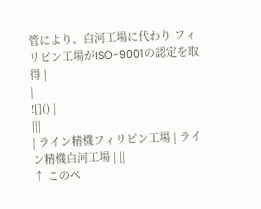管により、白河工場に代わり フィリピン工場がISO-9001の認定を取得 |
|
![]() |
|||
| ライン精機フィリピン工場 | ライン精機白河工場 | ||
↑ このペ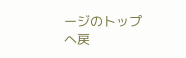ージのトップへ戻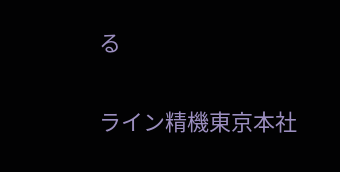る

ライン精機東京本社